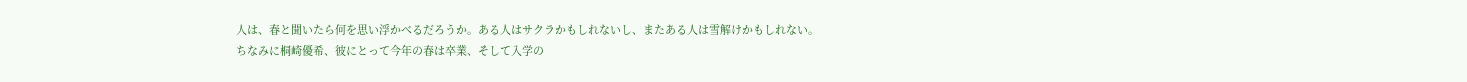人は、春と聞いたら何を思い浮かべるだろうか。ある人はサクラかもしれないし、またある人は雪解けかもしれない。
ちなみに桐崎優希、彼にとって今年の春は卒業、そして入学の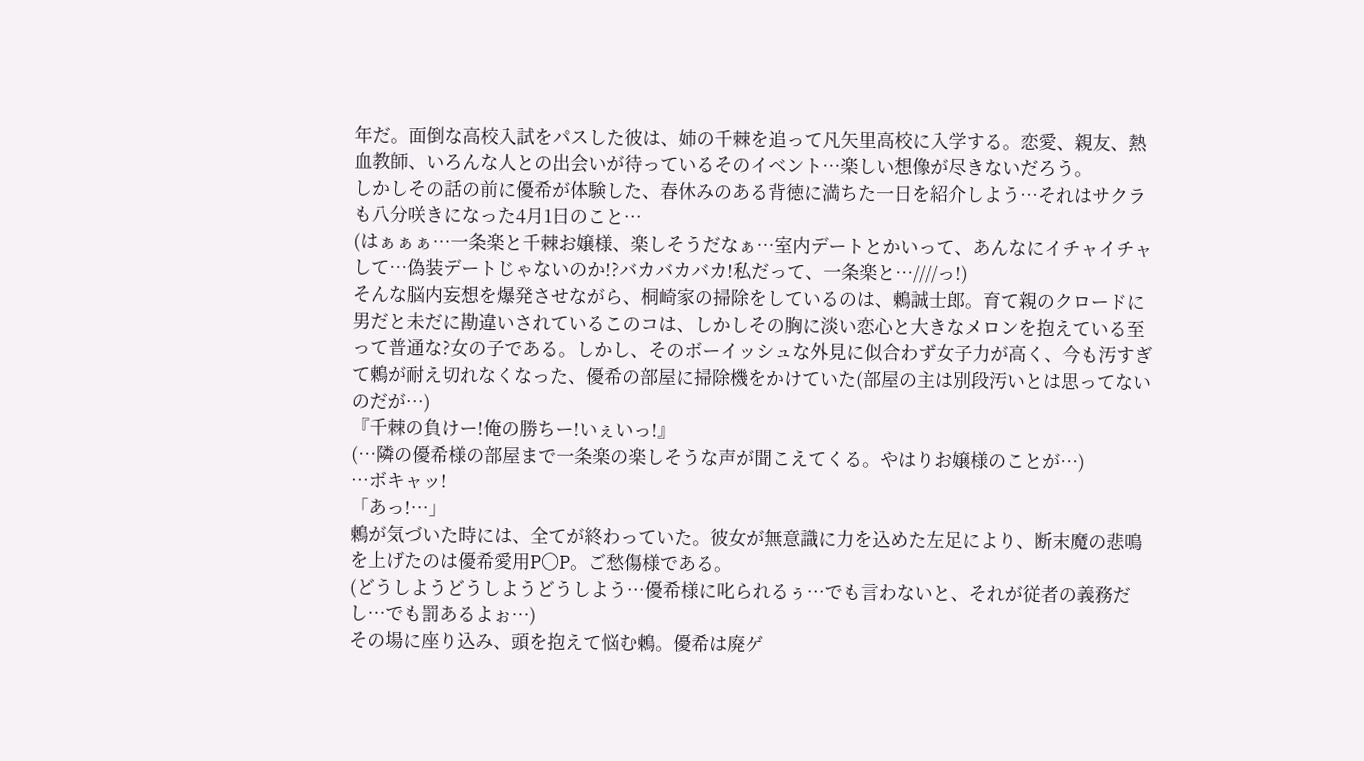年だ。面倒な高校入試をパスした彼は、姉の千棘を追って凡矢里高校に入学する。恋愛、親友、熱血教師、いろんな人との出会いが待っているそのイベント…楽しい想像が尽きないだろう。
しかしその話の前に優希が体験した、春休みのある背徳に満ちた一日を紹介しよう…それはサクラも八分咲きになった4月1日のこと…
(はぁぁぁ…一条楽と千棘お嬢様、楽しそうだなぁ…室内デートとかいって、あんなにイチャイチャして…偽装デートじゃないのか!?バカバカバカ!私だって、一条楽と…////っ!)
そんな脳内妄想を爆発させながら、桐崎家の掃除をしているのは、鶫誠士郎。育て親のクロードに男だと未だに勘違いされているこのコは、しかしその胸に淡い恋心と大きなメロンを抱えている至って普通な?女の子である。しかし、そのボーイッシュな外見に似合わず女子力が高く、今も汚すぎて鶫が耐え切れなくなった、優希の部屋に掃除機をかけていた(部屋の主は別段汚いとは思ってないのだが…)
『千棘の負けー!俺の勝ちー!いぇいっ!』
(…隣の優希様の部屋まで一条楽の楽しそうな声が聞こえてくる。やはりお嬢様のことが…)
…ボキャッ!
「あっ!…」
鶫が気づいた時には、全てが終わっていた。彼女が無意識に力を込めた左足により、断末魔の悲鳴を上げたのは優希愛用P〇P。ご愁傷様である。
(どうしようどうしようどうしよう…優希様に叱られるぅ…でも言わないと、それが従者の義務だし…でも罰あるよぉ…)
その場に座り込み、頭を抱えて悩む鶫。優希は廃ゲ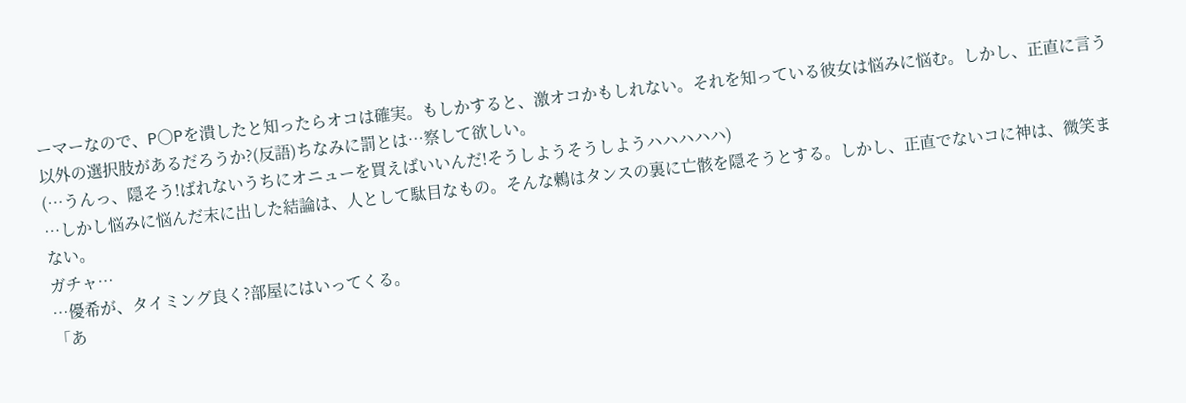ーマーなので、P〇Pを潰したと知ったらオコは確実。もしかすると、激オコかもしれない。それを知っている彼女は悩みに悩む。しかし、正直に言う以外の選択肢があるだろうか?(反語)ちなみに罰とは…察して欲しい。
(…うんっ、隠そう!ばれないうちにオニューを買えばいいんだ!そうしようそうしようハハハハハ)
…しかし悩みに悩んだ末に出した結論は、人として駄目なもの。そんな鶫はタンスの裏に亡骸を隠そうとする。しかし、正直でないコに神は、微笑まない。
ガチャ…
…優希が、タイミング良く?部屋にはいってくる。
「あ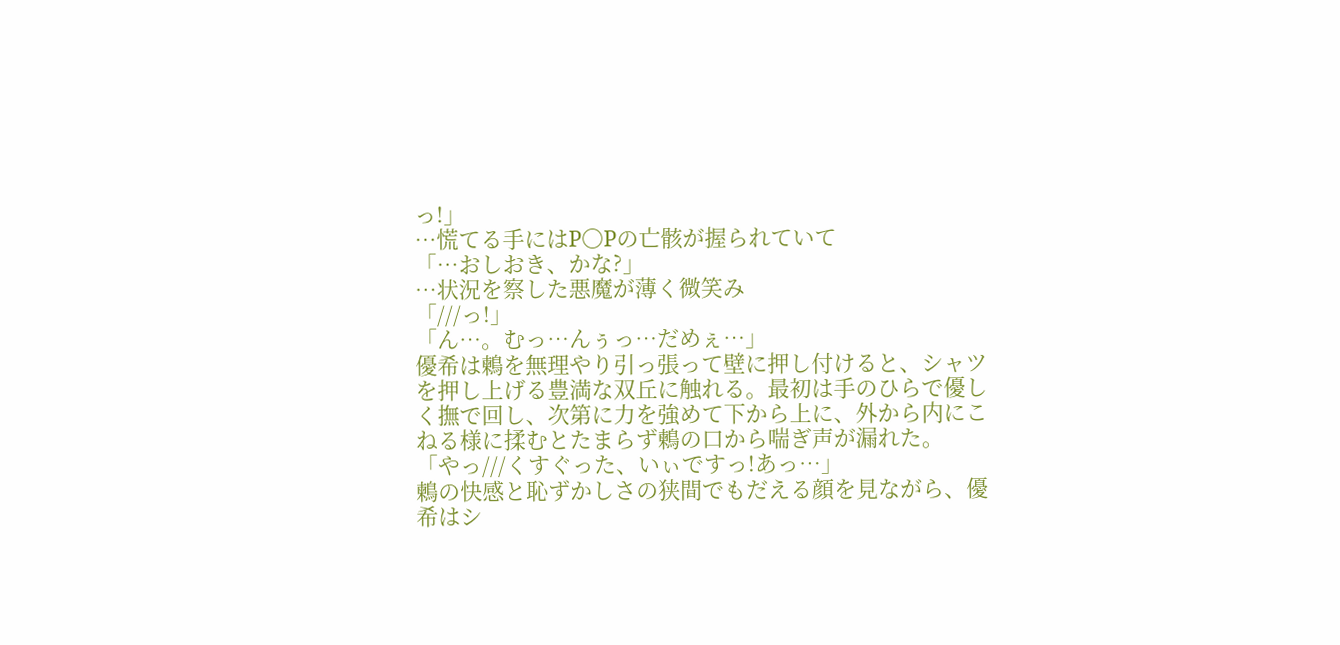っ!」
…慌てる手にはP〇Pの亡骸が握られていて
「…おしおき、かな?」
…状況を察した悪魔が薄く微笑み
「///っ!」
「ん…。むっ…んぅっ…だめぇ…」
優希は鶫を無理やり引っ張って壁に押し付けると、シャツを押し上げる豊満な双丘に触れる。最初は手のひらで優しく撫で回し、次第に力を強めて下から上に、外から内にこねる様に揉むとたまらず鶫の口から喘ぎ声が漏れた。
「やっ///くすぐった、いぃですっ!あっ…」
鶫の快感と恥ずかしさの狭間でもだえる顔を見ながら、優希はシ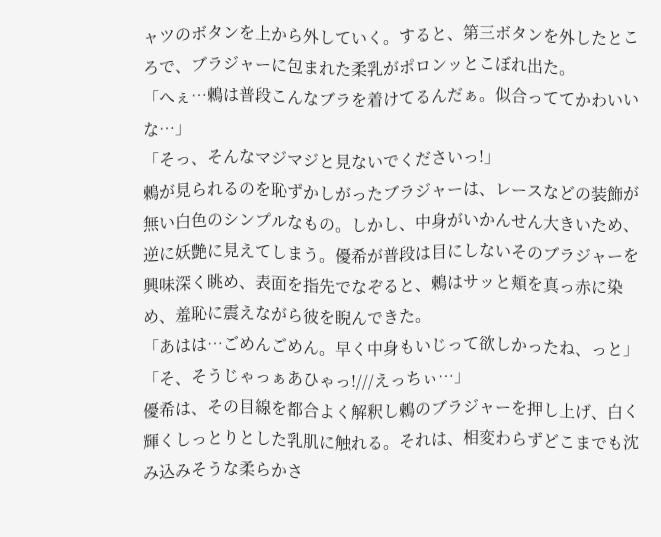ャツのボタンを上から外していく。すると、第三ボタンを外したところで、ブラジャーに包まれた柔乳がポロンッとこぼれ出た。
「へぇ…鶫は普段こんなブラを着けてるんだぁ。似合っててかわいいな…」
「そっ、そんなマジマジと見ないでくださいっ!」
鶫が見られるのを恥ずかしがったブラジャーは、レースなどの装飾が無い白色のシンプルなもの。しかし、中身がいかんせん大きいため、逆に妖艶に見えてしまう。優希が普段は目にしないそのブラジャーを興味深く眺め、表面を指先でなぞると、鶫はサッと頬を真っ赤に染め、羞恥に震えながら彼を睨んできた。
「あはは…ごめんごめん。早く中身もいじって欲しかったね、っと」
「そ、そうじゃっぁあひゃっ!///えっちぃ…」
優希は、その目線を都合よく解釈し鶫のブラジャーを押し上げ、白く輝くしっとりとした乳肌に触れる。それは、相変わらずどこまでも沈み込みそうな柔らかさ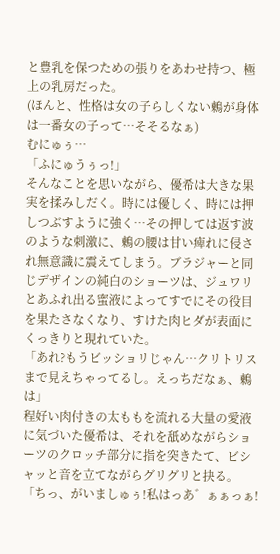と豊乳を保つための張りをあわせ持つ、極上の乳房だった。
(ほんと、性格は女の子らしくない鶫が身体は一番女の子って…そそるなぁ)
むにゅぅ…
「ふにゅうぅっ!」
そんなことを思いながら、優希は大きな果実を揉みしだく。時には優しく、時には押しつぶすように強く…その押しては返す波のような刺激に、鶫の腰は甘い痺れに侵され無意識に震えてしまう。ブラジャーと同じデザインの純白のショーツは、ジュワリとあふれ出る蜜液によってすでにその役目を果たさなくなり、すけた肉ヒダが表面にくっきりと現れていた。
「あれ?もうビッショリじゃん…クリトリスまで見えちゃってるし。えっちだなぁ、鶫は」
程好い肉付きの太ももを流れる大量の愛液に気づいた優希は、それを舐めながらショーツのクロッチ部分に指を突きたて、ビシャッと音を立てながらグリグリと抉る。
「ちっ、がいましゅぅ!私はっあ゛ぁぁっぁ!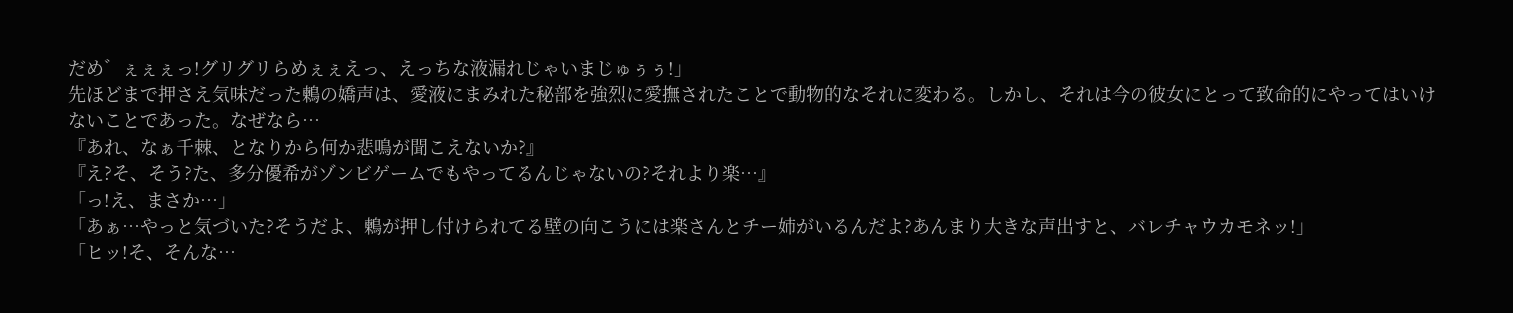だめ゛ぇぇぇっ!グリグリらめぇぇえっ、えっちな液漏れじゃいまじゅぅぅ!」
先ほどまで押さえ気味だった鶫の嬌声は、愛液にまみれた秘部を強烈に愛撫されたことで動物的なそれに変わる。しかし、それは今の彼女にとって致命的にやってはいけないことであった。なぜなら…
『あれ、なぁ千棘、となりから何か悲鳴が聞こえないか?』
『え?そ、そう?た、多分優希がゾンビゲームでもやってるんじゃないの?それより楽…』
「っ!え、まさか…」
「あぁ…やっと気づいた?そうだよ、鶫が押し付けられてる壁の向こうには楽さんとチー姉がいるんだよ?あんまり大きな声出すと、バレチャウカモネッ!」
「ヒッ!そ、そんな…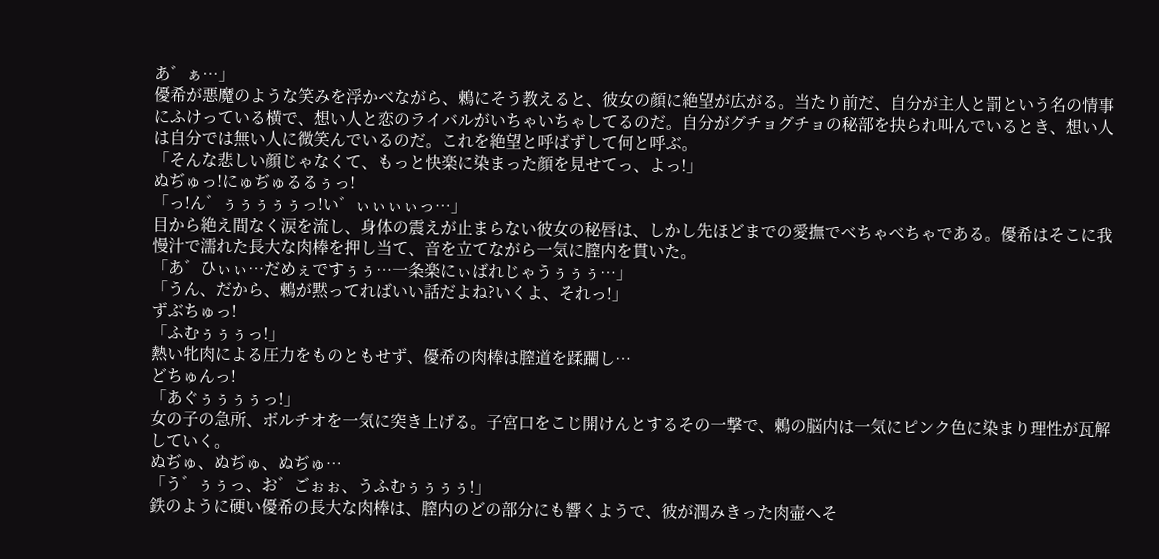あ゛ぁ…」
優希が悪魔のような笑みを浮かべながら、鶫にそう教えると、彼女の顔に絶望が広がる。当たり前だ、自分が主人と罰という名の情事にふけっている横で、想い人と恋のライバルがいちゃいちゃしてるのだ。自分がグチョグチョの秘部を抉られ叫んでいるとき、想い人は自分では無い人に微笑んでいるのだ。これを絶望と呼ばずして何と呼ぶ。
「そんな悲しい顔じゃなくて、もっと快楽に染まった顔を見せてっ、よっ!」
ぬぢゅっ!にゅぢゅるるぅっ!
「っ!ん゛ぅぅぅぅぅっ!い゛ぃぃぃぃっ…」
目から絶え間なく涙を流し、身体の震えが止まらない彼女の秘唇は、しかし先ほどまでの愛撫でべちゃべちゃである。優希はそこに我慢汁で濡れた長大な肉棒を押し当て、音を立てながら一気に膣内を貫いた。
「あ゛ひぃぃ…だめぇですぅぅ…一条楽にぃばれじゃうぅぅぅ…」
「うん、だから、鶫が黙ってればいい話だよね?いくよ、それっ!」
ずぶちゅっ!
「ふむぅぅぅっ!」
熱い牝肉による圧力をものともせず、優希の肉棒は膣道を蹂躙し…
どちゅんっ!
「あぐぅぅぅぅっ!」
女の子の急所、ボルチオを一気に突き上げる。子宮口をこじ開けんとするその一撃で、鶫の脳内は一気にピンク色に染まり理性が瓦解していく。
ぬぢゅ、ぬぢゅ、ぬぢゅ…
「う゛ぅぅっ、お゛ごぉぉ、うふむぅぅぅぅ!」
鉄のように硬い優希の長大な肉棒は、膣内のどの部分にも響くようで、彼が潤みきった肉壷へそ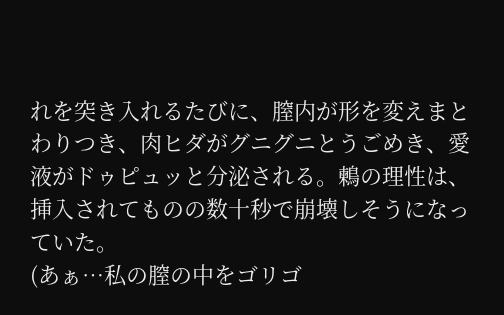れを突き入れるたびに、膣内が形を変えまとわりつき、肉ヒダがグニグニとうごめき、愛液がドゥピュッと分泌される。鶫の理性は、挿入されてものの数十秒で崩壊しそうになっていた。
(あぁ…私の膣の中をゴリゴ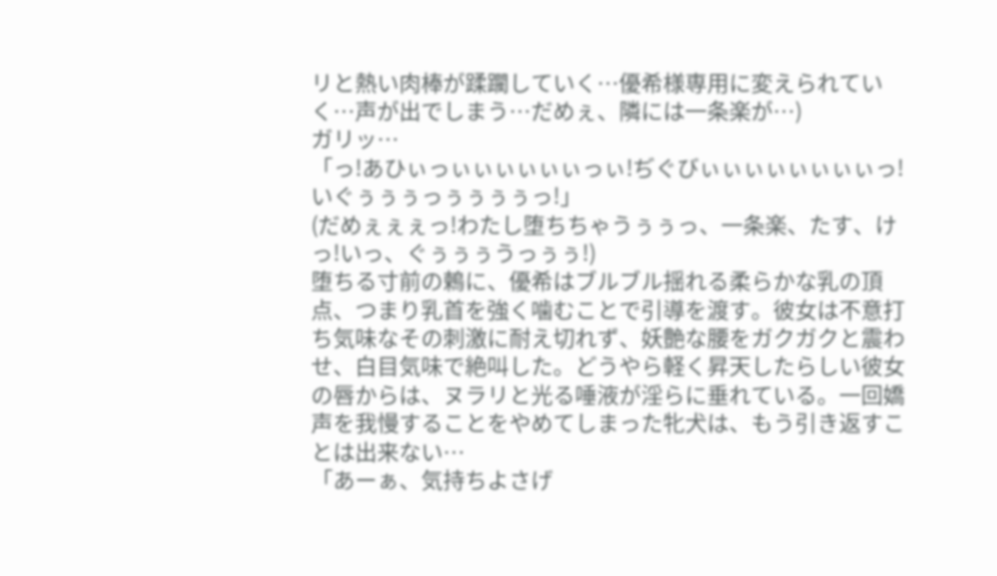リと熱い肉棒が蹂躙していく…優希様専用に変えられていく…声が出でしまう…だめぇ、隣には一条楽が…)
ガリッ…
「っ!あひぃっぃぃぃぃぃぃっぃ!ぢぐびぃぃぃぃぃぃぃぃっ!いぐぅぅぅっぅぅぅぅっ!」
(だめぇぇぇっ!わたし堕ちちゃうぅぅっ、一条楽、たす、けっ!いっ、ぐぅぅぅうっぅぅ!)
堕ちる寸前の鶫に、優希はブルブル揺れる柔らかな乳の頂点、つまり乳首を強く噛むことで引導を渡す。彼女は不意打ち気味なその刺激に耐え切れず、妖艶な腰をガクガクと震わせ、白目気味で絶叫した。どうやら軽く昇天したらしい彼女の唇からは、ヌラリと光る唾液が淫らに垂れている。一回嬌声を我慢することをやめてしまった牝犬は、もう引き返すことは出来ない…
「あーぁ、気持ちよさげ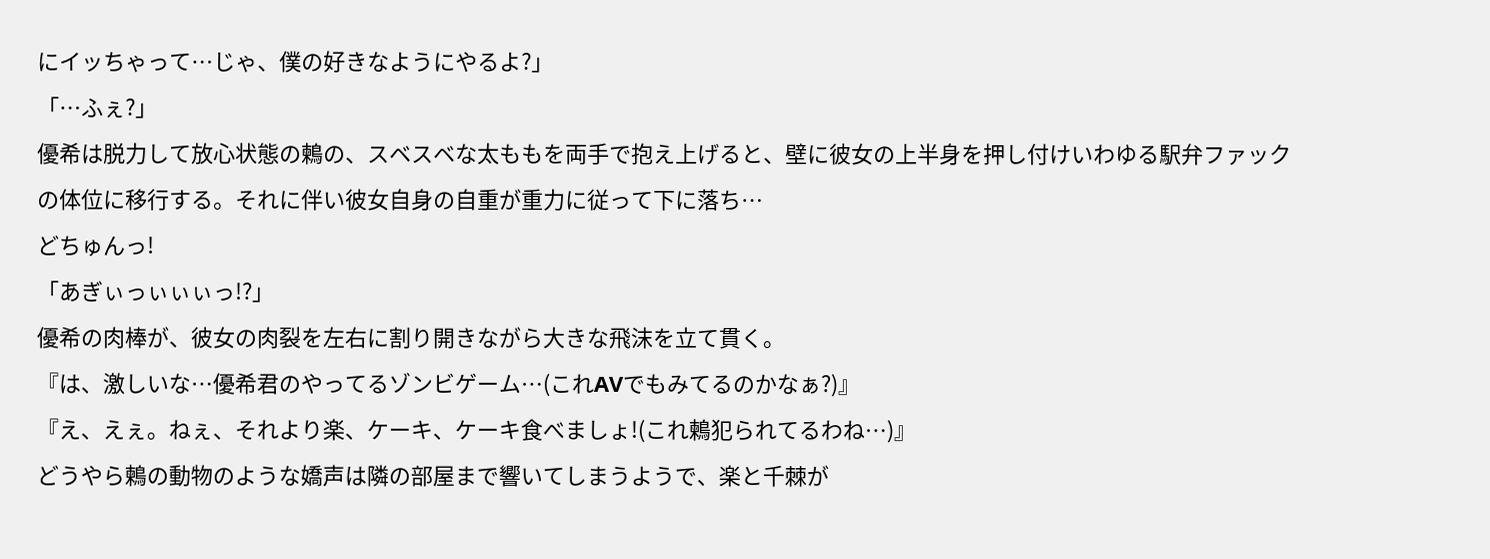にイッちゃって…じゃ、僕の好きなようにやるよ?」
「…ふぇ?」
優希は脱力して放心状態の鶫の、スベスベな太ももを両手で抱え上げると、壁に彼女の上半身を押し付けいわゆる駅弁ファックの体位に移行する。それに伴い彼女自身の自重が重力に従って下に落ち…
どちゅんっ!
「あぎぃっぃぃぃっ!?」
優希の肉棒が、彼女の肉裂を左右に割り開きながら大きな飛沫を立て貫く。
『は、激しいな…優希君のやってるゾンビゲーム…(これAVでもみてるのかなぁ?)』
『え、えぇ。ねぇ、それより楽、ケーキ、ケーキ食べましょ!(これ鶫犯られてるわね…)』
どうやら鶫の動物のような嬌声は隣の部屋まで響いてしまうようで、楽と千棘が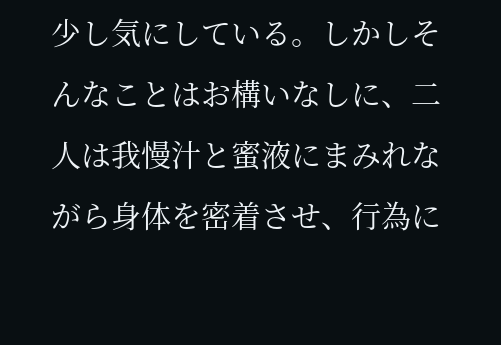少し気にしている。しかしそんなことはお構いなしに、二人は我慢汁と蜜液にまみれながら身体を密着させ、行為に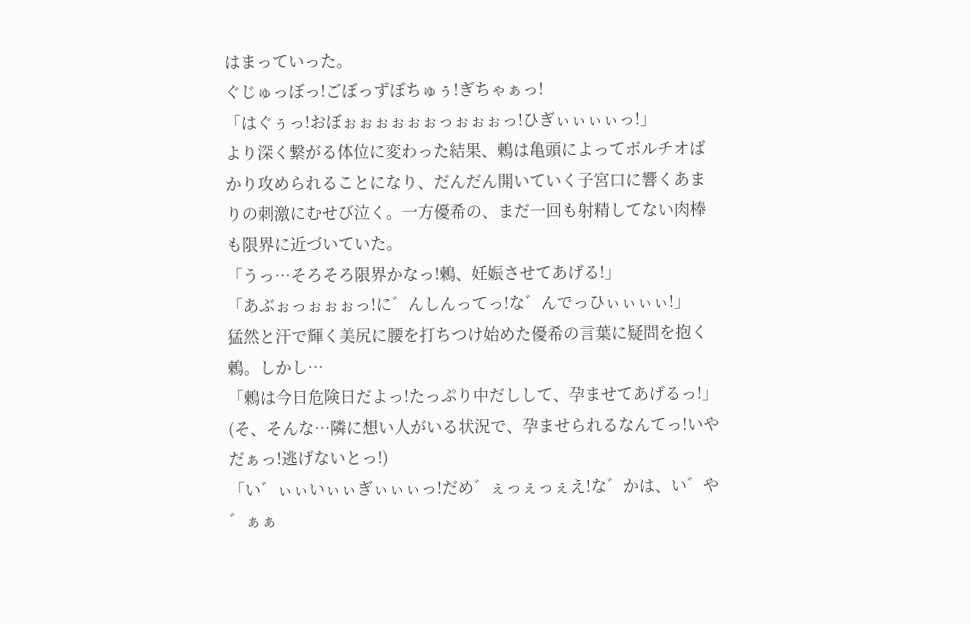はまっていった。
ぐじゅっぼっ!ごぼっずぼちゅぅ!ぎちゃぁっ!
「はぐぅっ!おぼぉぉぉぉぉぉっぉぉぉっ!ひぎぃぃぃぃっ!」
より深く繋がる体位に変わった結果、鶫は亀頭によってボルチオばかり攻められることになり、だんだん開いていく子宮口に響くあまりの刺激にむせび泣く。一方優希の、まだ一回も射精してない肉棒も限界に近づいていた。
「うっ…そろそろ限界かなっ!鶫、妊娠させてあげる!」
「あぶぉっぉぉぉっ!に゛んしんってっ!な゛んでっひぃぃぃぃ!」
猛然と汗で輝く美尻に腰を打ちつけ始めた優希の言葉に疑問を抱く鶫。しかし…
「鶫は今日危険日だよっ!たっぷり中だしして、孕ませてあげるっ!」
(そ、そんな…隣に想い人がいる状況で、孕ませられるなんてっ!いやだぁっ!逃げないとっ!)
「い゛ぃぃいぃぃぎぃぃぃっ!だめ゛ぇっぇっぇえ!な゛かは、い゛や゛ぁぁ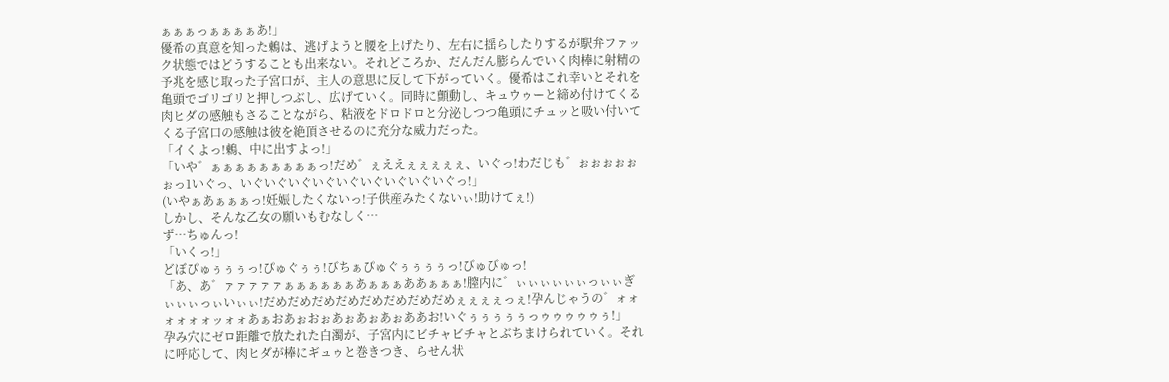ぁぁぁっぁぁぁぁあ!」
優希の真意を知った鶫は、逃げようと腰を上げたり、左右に揺らしたりするが駅弁ファック状態ではどうすることも出来ない。それどころか、だんだん膨らんでいく肉棒に射精の予兆を感じ取った子宮口が、主人の意思に反して下がっていく。優希はこれ幸いとそれを亀頭でゴリゴリと押しつぶし、広げていく。同時に顫動し、キュウゥーと締め付けてくる肉ヒダの感触もさることながら、粘液をドロドロと分泌しつつ亀頭にチュッと吸い付いてくる子宮口の感触は彼を絶頂させるのに充分な威力だった。
「イくよっ!鶫、中に出すよっ!」
「いや゛ぁぁぁぁぁぁぁぁぁっ!だめ゛ぇええぇぇぇぇぇ、いぐっ!わだじも゛ぉぉぉぉぉぉっ1いぐっ、いぐいぐいぐいぐいぐいぐいぐいぐいぐっ!」
(いやぁあぁぁぁっ!妊娠したくないっ!子供産みたくないぃ!助けてぇ!)
しかし、そんな乙女の願いもむなしく…
ず…ちゅんっ!
「いくっ!」
どぼぴゅぅぅぅっ!ぴゅぐぅぅ!びちぁぴゅぐぅぅぅぅっ!びゅびゅっ!
「あ、あ゛ァァァァァぁぁぁぁぁぁあぁぁぁああぁぁぁ!膣内に゛ぃぃぃぃぃぃっぃぃぎぃぃぃっぃいぃぃ!だめだめだめだめだめだめだめだめぇぇぇぇっぇ!孕んじゃうの゛ォォォォォォッォォあぁおあぉおぉあぉあぉあぉああお!いぐぅぅぅぅぅっゥゥゥゥゥぅ!」
孕み穴にゼロ距離で放たれた白濁が、子宮内にビチャビチャとぶちまけられていく。それに呼応して、肉ヒダが棒にギュゥと巻きつき、らせん状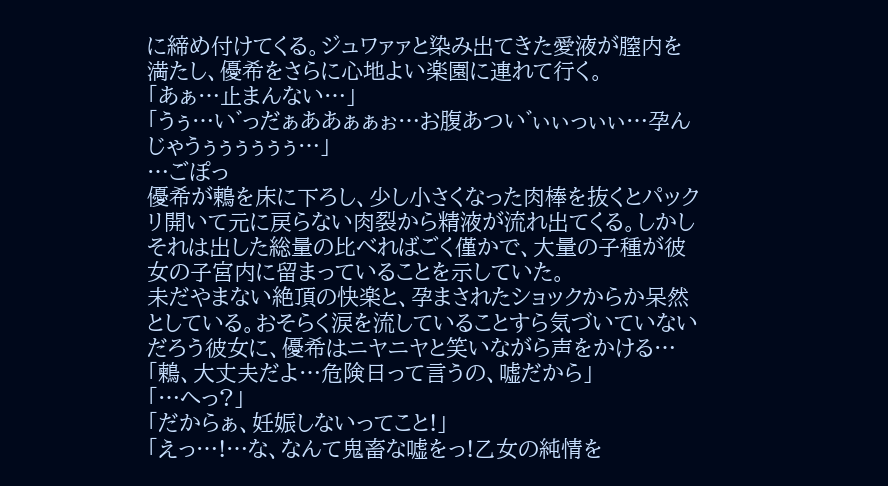に締め付けてくる。ジュワァァと染み出てきた愛液が膣内を満たし、優希をさらに心地よい楽園に連れて行く。
「あぁ…止まんない…」
「うぅ…い゛っだぁああぁぁぉ…お腹あつい゛ぃぃっぃぃ…孕んじゃうぅぅぅぅぅぅ…」
…ごぽっ
優希が鶫を床に下ろし、少し小さくなった肉棒を抜くとパックリ開いて元に戻らない肉裂から精液が流れ出てくる。しかしそれは出した総量の比べればごく僅かで、大量の子種が彼女の子宮内に留まっていることを示していた。
未だやまない絶頂の快楽と、孕まされたショックからか呆然としている。おそらく涙を流していることすら気づいていないだろう彼女に、優希はニヤニヤと笑いながら声をかける…
「鶫、大丈夫だよ…危険日って言うの、嘘だから」
「…へっ?」
「だからぁ、妊娠しないってこと!」
「えっ…!…な、なんて鬼畜な嘘をっ!乙女の純情を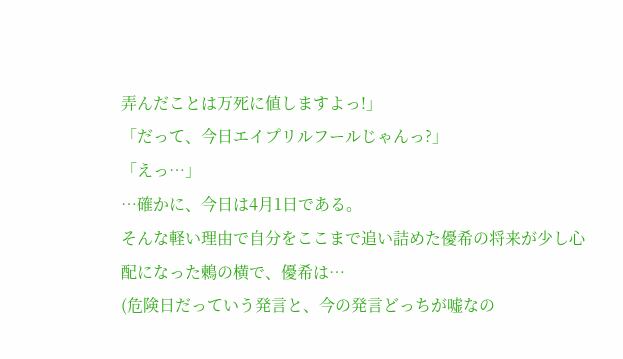弄んだことは万死に値しますよっ!」
「だって、今日エイプリルフールじゃんっ?」
「えっ…」
…確かに、今日は4月1日である。
そんな軽い理由で自分をここまで追い詰めた優希の将来が少し心配になった鶫の横で、優希は…
(危険日だっていう発言と、今の発言どっちが嘘なの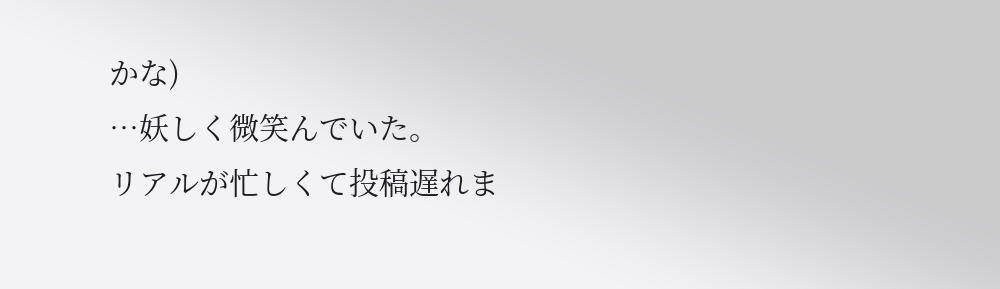かな)
…妖しく微笑んでいた。
リアルが忙しくて投稿遅れま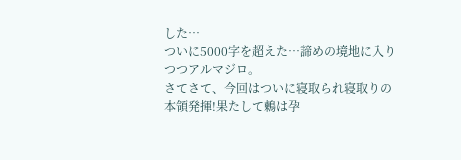した…
ついに5000字を超えた…諦めの境地に入りつつアルマジロ。
さてさて、今回はついに寝取られ寝取りの本領発揮!果たして鶫は孕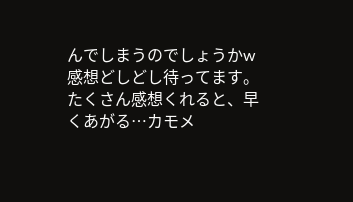んでしまうのでしょうかw
感想どしどし待ってます。たくさん感想くれると、早くあがる…カモメ